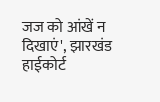जज को आंखें न दिखाएं', झारखंड हाईकोर्ट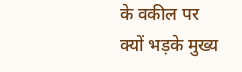के वकील पर क्यों भड़के मुख्य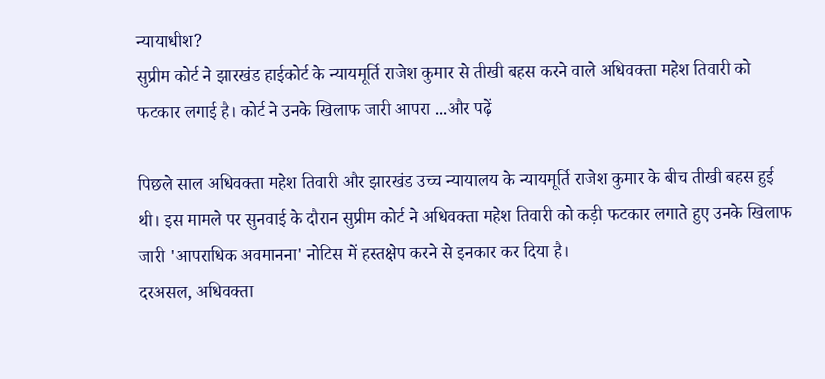न्यायाधीश?
सुप्रीम कोर्ट ने झारखंड हाईकोर्ट के न्यायमूर्ति राजेश कुमार से तीखी बहस करने वाले अधिवक्ता महेश तिवारी को फटकार लगाई है। कोर्ट ने उनके खिलाफ जारी आपरा ...और पढ़ें

पिछले साल अधिवक्ता महेश तिवारी और झारखंड उच्च न्यायालय के न्यायमूर्ति राजेश कुमार के बीच तीखी बहस हुई थी। इस मामले पर सुनवाई के दौरान सुप्रीम कोर्ट ने अधिवक्ता महेश तिवारी को कड़ी फटकार लगाते हुए उनके खिलाफ जारी 'आपराधिक अवमानना' नोटिस में हस्तक्षेप करने से इनकार कर दिया है।
दरअसल, अधिवक्ता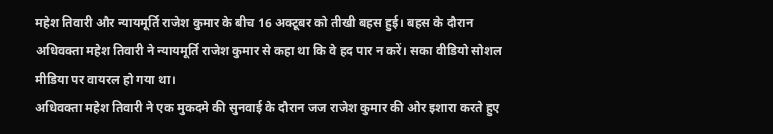महेश तिवारी और न्यायमूर्ति राजेश कुमार के बीच 16 अक्टूबर को तीखी बहस हुई। बहस के दौरान अधिवक्ता महेश तिवारी ने न्यायमूर्ति राजेश कुमार से कहा था कि वे हद पार न करें। सका वीडियो सोशल मीडिया पर वायरल हो गया था।
अधिवक्ता महेश तिवारी ने एक मुकदमे की सुनवाई के दौरान जज राजेश कुमार की ओर इशारा करते हुए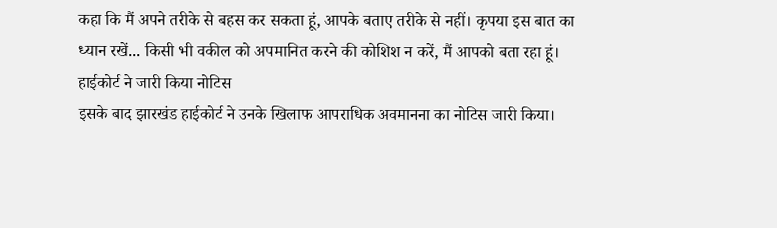कहा कि मैं अपने तरीके से बहस कर सकता हूं, आपके बताए तरीके से नहीं। कृपया इस बात का ध्यान रखें... किसी भी वकील को अपमानित करने की कोशिश न करें, मैं आपको बता रहा हूं।
हाईकोर्ट ने जारी किया नोटिस
इसके बाद झारखंड हाईकोर्ट ने उनके खिलाफ आपराधिक अवमानना का नोटिस जारी किया।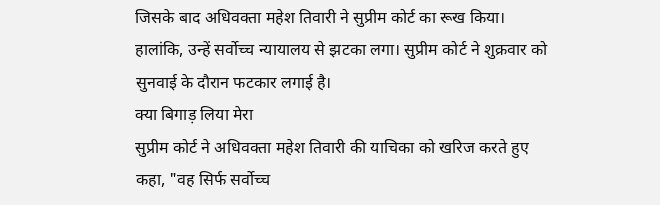जिसके बाद अधिवक्ता महेश तिवारी ने सुप्रीम कोर्ट का रूख किया। हालांकि, उन्हें सर्वोच्च न्यायालय से झटका लगा। सुप्रीम कोर्ट ने शुक्रवार को सुनवाई के दौरान फटकार लगाई है।
क्या बिगाड़ लिया मेरा
सुप्रीम कोर्ट ने अधिवक्ता महेश तिवारी की याचिका को खरिज करते हुए कहा, "वह सिर्फ सर्वोच्च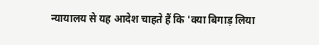न्यायालय से यह आदेश चाहते हैं कि 'क्या बिगाड़ लिया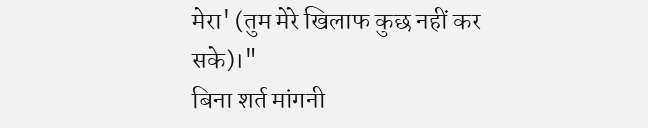मेरा' (तुम मेरे खिलाफ कुछ नहीं कर सके)।"
बिना शर्त मांगनी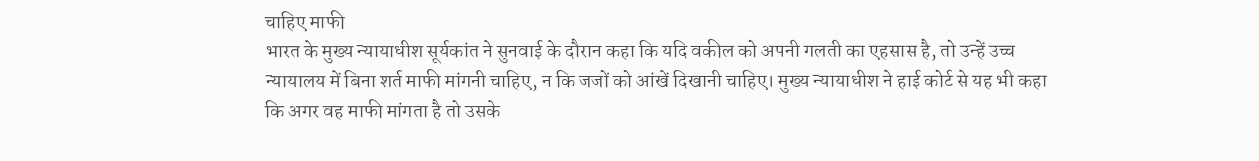चाहिए माफी
भारत के मुख्य न्यायाधीश सूर्यकांत ने सुनवाई के दौरान कहा कि यदि वकील को अपनी गलती का एहसास है, तो उन्हें उच्च न्यायालय में बिना शर्त माफी मांगनी चाहिए, न कि जजों को आंखें दिखानी चाहिए। मुख्य न्यायाधीश ने हाई कोर्ट से यह भी कहा कि अगर वह माफी मांगता है तो उसके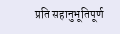प्रति सहानुभूतिपूर्ण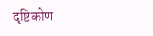दृष्टिकोण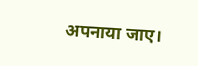अपनाया जाए।